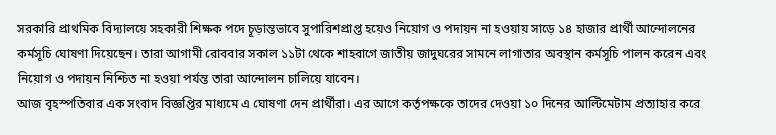সরকারি প্রাথমিক বিদ্যালয়ে সহকারী শিক্ষক পদে চূড়ান্তভাবে সুপারিশপ্রাপ্ত হয়েও নিয়োগ ও পদায়ন না হওয়ায় সাড়ে ১৪ হাজার প্রার্থী আন্দোলনের কর্মসূচি ঘোষণা দিয়েছেন। তারা আগামী রোববার সকাল ১১টা থেকে শাহবাগে জাতীয় জাদুঘরের সামনে লাগাতার অবস্থান কর্মসূচি পালন করেন এবং নিয়োগ ও পদায়ন নিশ্চিত না হওয়া পর্যন্ত তারা আন্দোলন চালিয়ে যাবেন।
আজ বৃহস্পতিবার এক সংবাদ বিজ্ঞপ্তির মাধ্যমে এ ঘোষণা দেন প্রার্থীরা। এর আগে কর্তৃপক্ষকে তাদের দেওয়া ১০ দিনের আল্টিমেটাম প্রত্যাহার করে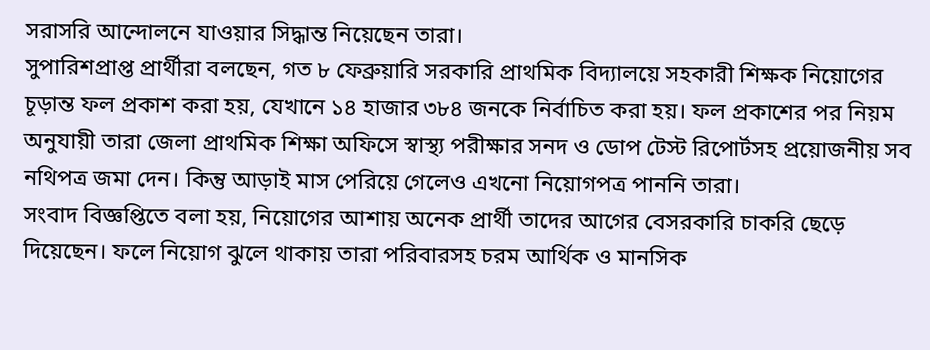সরাসরি আন্দোলনে যাওয়ার সিদ্ধান্ত নিয়েছেন তারা।
সুপারিশপ্রাপ্ত প্রার্থীরা বলছেন, গত ৮ ফেব্রুয়ারি সরকারি প্রাথমিক বিদ্যালয়ে সহকারী শিক্ষক নিয়োগের চূড়ান্ত ফল প্রকাশ করা হয়, যেখানে ১৪ হাজার ৩৮৪ জনকে নির্বাচিত করা হয়। ফল প্রকাশের পর নিয়ম অনুযায়ী তারা জেলা প্রাথমিক শিক্ষা অফিসে স্বাস্থ্য পরীক্ষার সনদ ও ডোপ টেস্ট রিপোর্টসহ প্রয়োজনীয় সব নথিপত্র জমা দেন। কিন্তু আড়াই মাস পেরিয়ে গেলেও এখনো নিয়োগপত্র পাননি তারা।
সংবাদ বিজ্ঞপ্তিতে বলা হয়, নিয়োগের আশায় অনেক প্রার্থী তাদের আগের বেসরকারি চাকরি ছেড়ে দিয়েছেন। ফলে নিয়োগ ঝুলে থাকায় তারা পরিবারসহ চরম আর্থিক ও মানসিক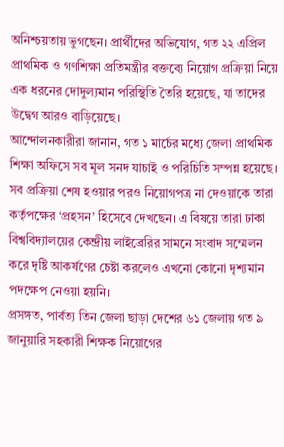অনিশ্চয়তায় ভুগছেন। প্রার্থীদের অভিযোগ, গত ২২ এপ্রিল প্রাথমিক ও গণশিক্ষা প্রতিমন্ত্রীর বক্তব্যে নিয়োগ প্রক্রিয়া নিয়ে এক ধরনের দোদুল্যমান পরিস্থিতি তৈরি হয়েছে, যা তাদের উদ্বেগ আরও বাড়িয়েছে।
আন্দোলনকারীরা জানান, গত ১ মার্চের মধ্যে জেলা প্রাথমিক শিক্ষা অফিসে সব মূল সনদ যাচাই ও পরিচিতি সম্পন্ন হয়েছে। সব প্রক্রিয়া শেষ হওয়ার পরও নিয়োগপত্র না দেওয়াকে তারা কর্তৃপক্ষের ‘প্রহসন’ হিসেবে দেখছেন। এ বিষয়ে তারা ঢাকা বিশ্ববিদ্যালয়ের কেন্দ্রীয় লাইব্রেরির সামনে সংবাদ সম্মেলন করে দৃষ্টি আকর্ষণের চেষ্টা করলেও এখনো কোনো দৃশ্যমান পদক্ষেপ নেওয়া হয়নি।
প্রসঙ্গত, পার্বত্য তিন জেলা ছাড়া দেশের ৬১ জেলায় গত ৯ জানুয়ারি সহকারী শিক্ষক নিয়োগের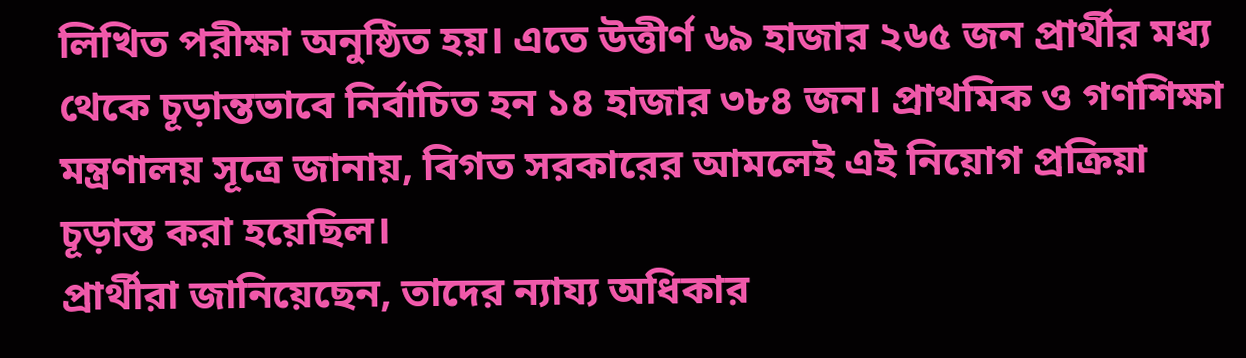লিখিত পরীক্ষা অনুষ্ঠিত হয়। এতে উত্তীর্ণ ৬৯ হাজার ২৬৫ জন প্রার্থীর মধ্য থেকে চূড়ান্তভাবে নির্বাচিত হন ১৪ হাজার ৩৮৪ জন। প্রাথমিক ও গণশিক্ষা মন্ত্রণালয় সূত্রে জানায়, বিগত সরকারের আমলেই এই নিয়োগ প্রক্রিয়া চূড়ান্ত করা হয়েছিল।
প্রার্থীরা জানিয়েছেন, তাদের ন্যায্য অধিকার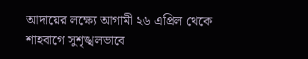আদায়ের লক্ষ্যে আগামী ২৬ এপ্রিল থেকে শাহবাগে সুশৃঙ্খলভাবে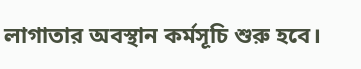লাগাতার অবস্থান কর্মসূচি শুরু হবে।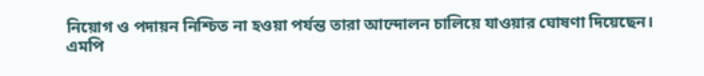নিয়োগ ও পদায়ন নিশ্চিত না হওয়া পর্যন্ত তারা আন্দোলন চালিয়ে যাওয়ার ঘোষণা দিয়েছেন।
এমপি